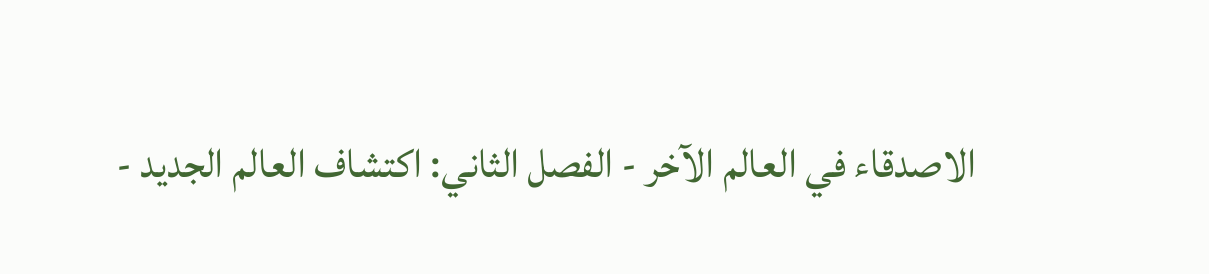الاصدقاء في العالم الآخر - الفصل الثاني: اكتشاف العالم الجديد -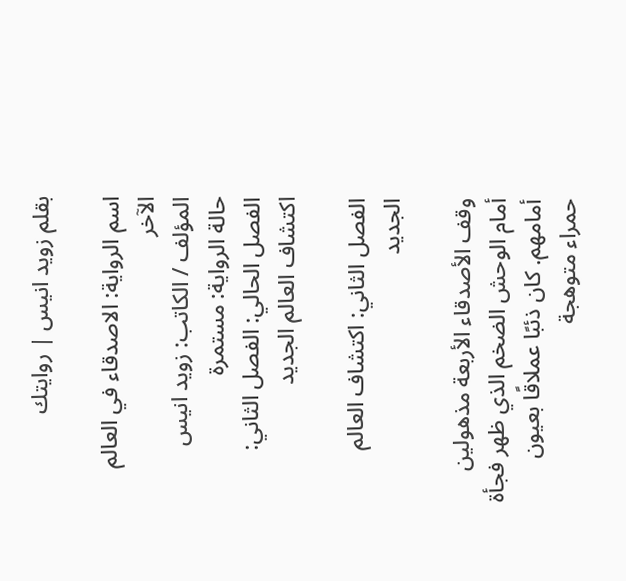بقلم زويد انيس | روايتك

اسم الرواية: الاصدقاء في العالم الآخر
المؤلف / الكاتب: زويد انيس
حالة الرواية: مستمرة
الفصل الحالي: الفصل الثاني: اكتشاف العالم الجديد

الفصل الثاني: اكتشاف العالم الجديد

وقف الأصدقاء الأربعة مذهولين أمام الوحش الضخم الذي ظهر فجأة أمامهم. كان ذئبًا عملاقًا بعيون حمراء متوهجة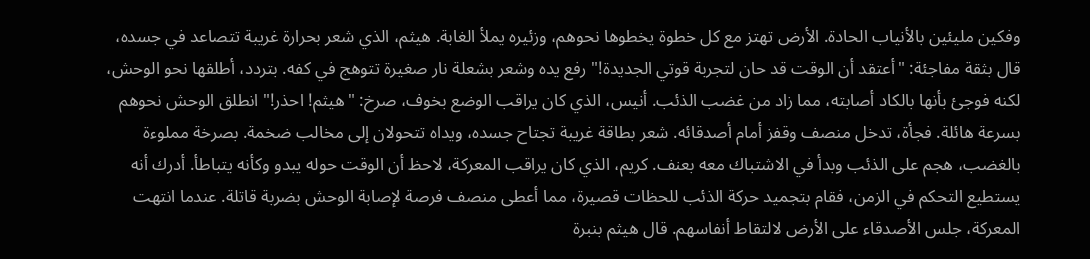وفكين مليئين بالأنياب الحادة. الأرض تهتز مع كل خطوة يخطوها نحوهم، وزئيره يملأ الغابة. هيثم، الذي شعر بحرارة غريبة تتصاعد في جسده، قال بثقة مفاجئة: "أعتقد أن الوقت قد حان لتجربة قوتي الجديدة!" رفع يده وشعر بشعلة نار صغيرة تتوهج في كفه. بتردد، أطلقها نحو الوحش، لكنه فوجئ بأنها بالكاد أصابته، مما زاد من غضب الذئب. أنيس، الذي كان يراقب الوضع بخوف، صرخ: "هيثم! احذر!" انطلق الوحش نحوهم بسرعة هائلة. فجأة، تدخل منصف وقفز أمام أصدقائه. شعر بطاقة غريبة تجتاح جسده، ويداه تتحولان إلى مخالب ضخمة. بصرخة مملوءة بالغضب، هجم على الذئب وبدأ في الاشتباك معه بعنف. كريم، الذي كان يراقب المعركة، لاحظ أن الوقت حوله يبدو وكأنه يتباطأ. أدرك أنه يستطيع التحكم في الزمن، فقام بتجميد حركة الذئب للحظات قصيرة، مما أعطى منصف فرصة لإصابة الوحش بضربة قاتلة. عندما انتهت المعركة، جلس الأصدقاء على الأرض لالتقاط أنفاسهم. قال هيثم بنبرة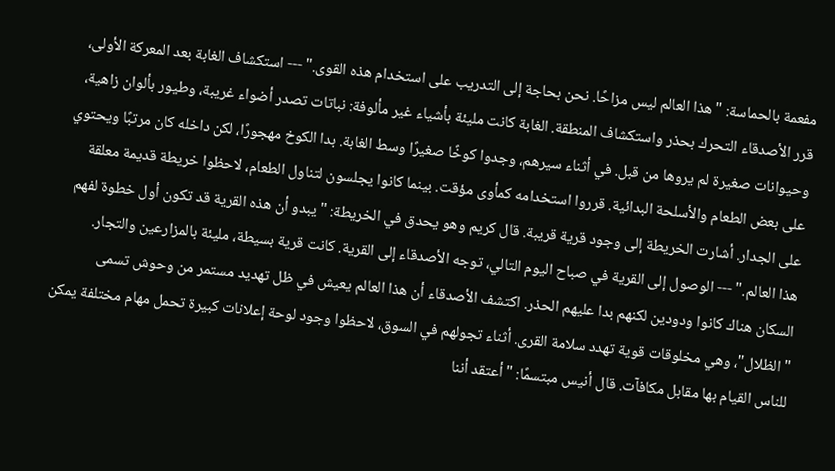مفعمة بالحماسة: "هذا العالم ليس مزاحًا. نحن بحاجة إلى التدريب على استخدام هذه القوى." --- استكشاف الغابة بعد المعركة الأولى، قرر الأصدقاء التحرك بحذر واستكشاف المنطقة. الغابة كانت مليئة بأشياء غير مألوفة: نباتات تصدر أضواء غريبة، وطيور بألوان زاهية، وحيوانات صغيرة لم يروها من قبل. في أثناء سيرهم، وجدوا كوخًا صغيرًا وسط الغابة. بدا الكوخ مهجورًا، لكن داخله كان مرتبًا ويحتوي على بعض الطعام والأسلحة البدائية. قرروا استخدامه كمأوى مؤقت. بينما كانوا يجلسون لتناول الطعام، لاحظوا خريطة قديمة معلقة على الجدار. أشارت الخريطة إلى وجود قرية قريبة. قال كريم وهو يحدق في الخريطة: "يبدو أن هذه القرية قد تكون أول خطوة لفهم هذا العالم." --- الوصول إلى القرية في صباح اليوم التالي، توجه الأصدقاء إلى القرية. كانت قرية بسيطة، مليئة بالمزارعين والتجار. السكان هناك كانوا ودودين لكنهم بدا عليهم الحذر. اكتشف الأصدقاء أن هذا العالم يعيش في ظل تهديد مستمر من وحوش تسمى "الظلال"، وهي مخلوقات قوية تهدد سلامة القرى. أثناء تجولهم في السوق، لاحظوا وجود لوحة إعلانات كبيرة تحمل مهام مختلفة يمكن للناس القيام بها مقابل مكافآت. قال أنيس مبتسمًا: "أعتقد أننا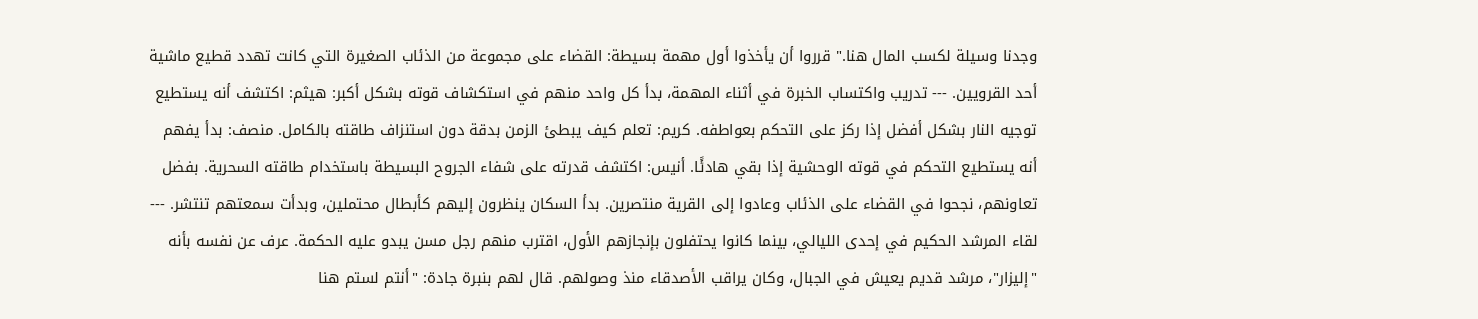وجدنا وسيلة لكسب المال هنا." قرروا أن يأخذوا أول مهمة بسيطة: القضاء على مجموعة من الذئاب الصغيرة التي كانت تهدد قطيع ماشية أحد القرويين. --- تدريب واكتساب الخبرة في أثناء المهمة، بدأ كل واحد منهم في استكشاف قوته بشكل أكبر: هيثم: اكتشف أنه يستطيع توجيه النار بشكل أفضل إذا ركز على التحكم بعواطفه. كريم: تعلم كيف يبطئ الزمن بدقة دون استنزاف طاقته بالكامل. منصف: بدأ يفهم أنه يستطيع التحكم في قوته الوحشية إذا بقي هادئًا. أنيس: اكتشف قدرته على شفاء الجروح البسيطة باستخدام طاقته السحرية. بفضل تعاونهم، نجحوا في القضاء على الذئاب وعادوا إلى القرية منتصرين. بدأ السكان ينظرون إليهم كأبطال محتملين، وبدأت سمعتهم تنتشر. --- لقاء المرشد الحكيم في إحدى الليالي، بينما كانوا يحتفلون بإنجازهم الأول، اقترب منهم رجل مسن يبدو عليه الحكمة. عرف عن نفسه بأنه "إليزار"، مرشد قديم يعيش في الجبال، وكان يراقب الأصدقاء منذ وصولهم. قال لهم بنبرة جادة: "أنتم لستم هنا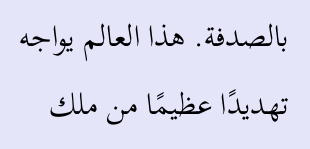بالصدفة. هذا العالم يواجه تهديدًا عظيمًا من ملك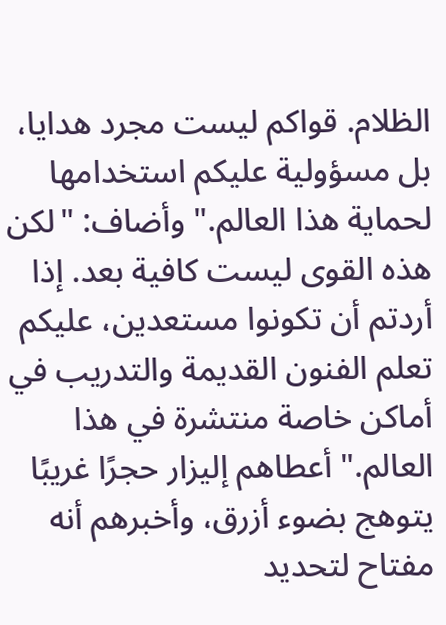الظلام. قواكم ليست مجرد هدايا، بل مسؤولية عليكم استخدامها لحماية هذا العالم." وأضاف: "لكن هذه القوى ليست كافية بعد. إذا أردتم أن تكونوا مستعدين، عليكم تعلم الفنون القديمة والتدريب في أماكن خاصة منتشرة في هذا العالم." أعطاهم إليزار حجرًا غريبًا يتوهج بضوء أزرق، وأخبرهم أنه مفتاح لتحديد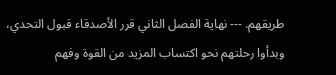طريقهم. --- نهاية الفصل الثاني قرر الأصدقاء قبول التحدي، وبدأوا رحلتهم نحو اكتساب المزيد من القوة وفهم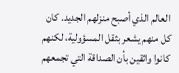العالم الذي أصبح منزلهم الجديد. كان كل منهم يشعر بثقل المسؤولية، لكنهم كانوا واثقين بأن الصداقة التي تجمعهم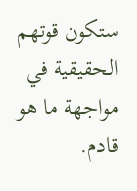ستكون قوتهم الحقيقية في مواجهة ما هو قادم.